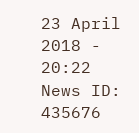23 April 2018 - 20:22
News ID: 435676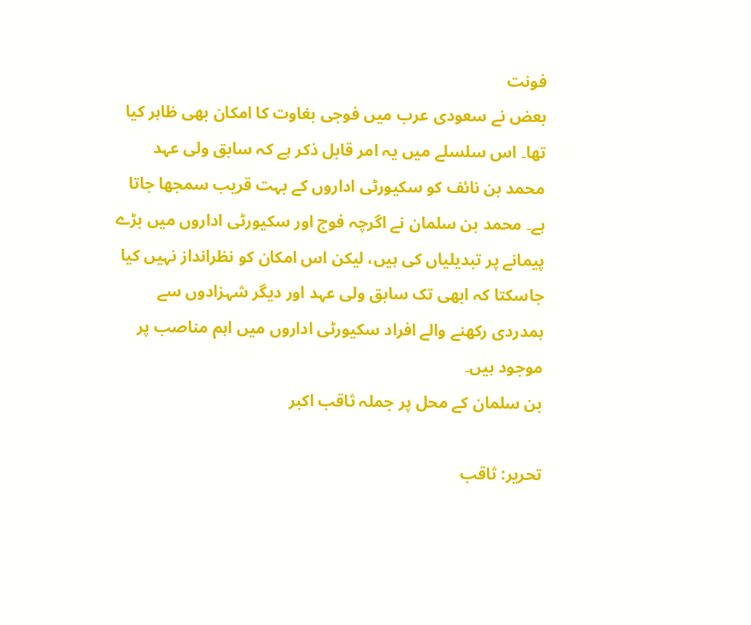فونت
بعض نے سعودی عرب میں فوجی بغاوت کا امکان بھی ظاہر کیا تھا۔ اس سلسلے میں یہ امر قابل ذکر ہے کہ سابق ولی عہد محمد بن نائف کو سکیورٹی اداروں کے بہت قریب سمجھا جاتا ہے۔ محمد بن سلمان نے اگرچہ فوج اور سکیورٹی اداروں میں بڑے پیمانے پر تبدیلیاں کی ہیں، لیکن اس امکان کو نظرانداز نہیں کیا جاسکتا کہ ابھی تک سابق ولی عہد اور دیگر شہزادوں سے ہمدردی رکھنے والے افراد سکیورٹی اداروں میں اہم مناصب پر موجود ہیں۔
بن سلمان کے محل پر جملہ ثاقب اکبر

تحریر: ثاقب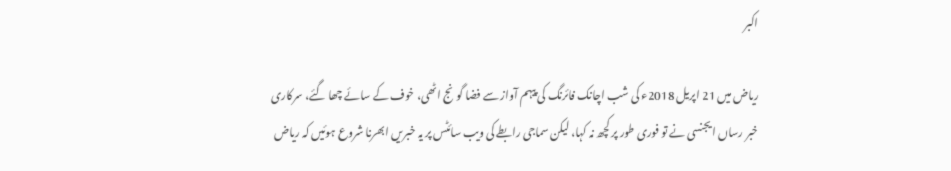اکبر

ریاض میں 21 اپریل 2018ء کی شب اچانک فائرنگ کی پیہم آواز سے فضا گونج اٹھی، خوف کے سائے چھا گئے، سرکاری خبر رساں ایجنسی نے تو فوری طور پر کچھ نہ کہا، لیکن سماجی رابطے کی ویب سائٹس پر یہ خبریں ابھرنا شروع ہوئیں کہ ریاض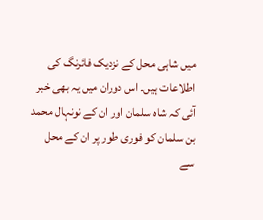میں شاہی محل کے نزدیک فائرنگ کی اطلاعات ہیں۔ اس دوران میں یہ بھی خبر آئی کہ شاہ سلمان اور ان کے نونہال محمد بن سلمان کو فوری طور پر ان کے محل سے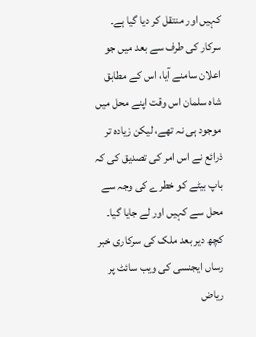کہیں اور منتقل کر دیا گیا ہے۔ سرکار کی طرف سے بعد میں جو اعلان سامنے آیا، اس کے مطابق شاہ سلمان اس وقت اپنے محل میں موجود ہی نہ تھے، لیکن زیادہ تر ذرائع نے اس امر کی تصدیق کی کہ باپ بیٹے کو خطرے کی وجہ سے محل سے کہیں اور لے جایا گیا۔ کچھ دیر بعد ملک کی سرکاری خبر رساں ایجنسی کی ویب سائٹ پر ریاض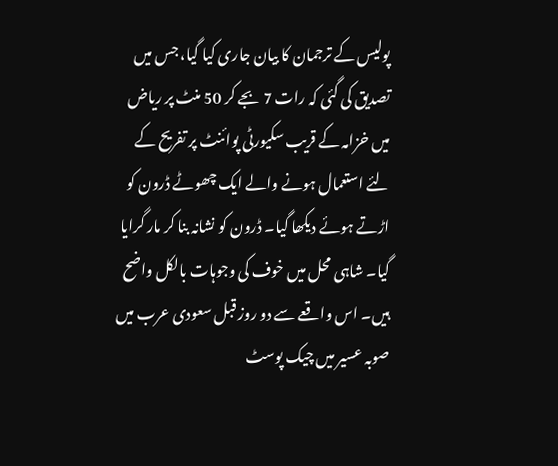پولیس کے ترجمان کا بیان جاری کیا گیا، جس میں تصدیق کی گئی کہ رات 7 بجے کر 50 منٹ پر ریاض میں خزامہ کے قریب سکیورٹی پوائنٹ پر تفریح کے لئے استعمال ہونے والے ایک چھوٹے ڈرون کو اڑتے ہوئے دیکھا گیا۔ ڈرون کو نشانہ بنا کر مار گرایا گیا۔ شاہی محل میں خوف کی وجوہات بالکل واضح ہیں۔ اس واقعے سے دو روز قبل سعودی عرب میں صوبہ عسیر میں چیک پوسٹ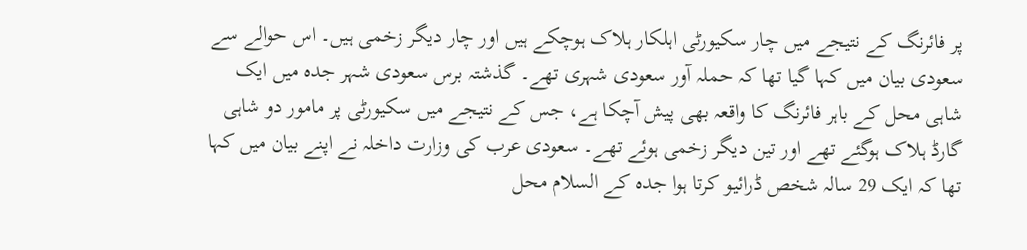پر فائرنگ کے نتیجے میں چار سکیورٹی اہلکار ہلاک ہوچکے ہیں اور چار دیگر زخمی ہیں۔ اس حوالے سے سعودی بیان میں کہا گیا تھا کہ حملہ آور سعودی شہری تھے۔ گذشتہ برس سعودی شہر جدہ میں ایک شاہی محل کے باہر فائرنگ کا واقعہ بھی پیش آچکا ہے، جس کے نتیجے میں سکیورٹی پر مامور دو شاہی گارڈ ہلاک ہوگئے تھے اور تین دیگر زخمی ہوئے تھے۔ سعودی عرب کی وزارت داخلہ نے اپنے بیان میں کہا تھا کہ ایک 29 سالہ شخص ڈرائیو کرتا ہوا جدہ کے السلام محل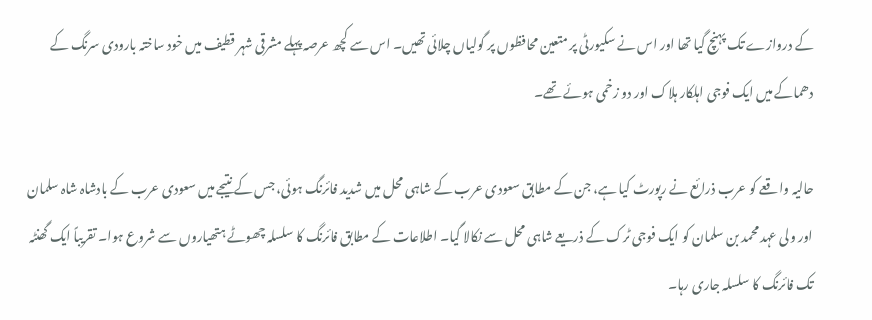کے دروازے تک پہنچ گیا تھا اور اس نے سکیورٹی پر متعین محافظوں پر گولیاں چلائی تھیں۔ اس سے کچھ عرصہ پہلے مشرقی شہر قطیف میں خود ساختہ بارودی سرنگ کے دھماکے میں ایک فوجی اہلکار ہلاک اور دو زخمی ہوئے تھے۔

حالیہ واقعے کو عرب ذرائع نے رپورٹ کیا ہے، جن کے مطابق سعودی عرب کے شاہی محل میں شدید فائرنگ ہوئی، جس کے نتیجے میں سعودی عرب کے بادشاہ شاہ سلمان اور ولی عہد محمد بن سلمان کو ایک فوجی ٹرک کے ذریعے شاہی محل سے نکالا گیا۔ اطلاعات کے مطابق فائرنگ کا سلسلہ چھوٹے ہتھیاروں سے شروع ہوا۔ تقریباً ایک گھنٹہ تک فائرنگ کا سلسلہ جاری رہا۔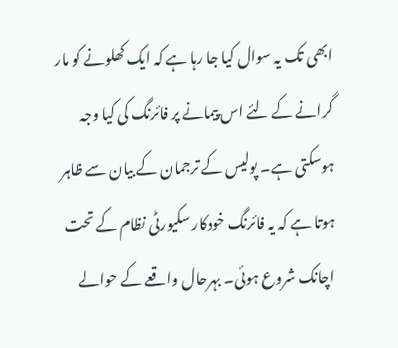ابھی تک یہ سوال کیا جا رہا ہے کہ ایک کھلونے کو مار گرانے کے لئے اس پیمانے پر فائرنگ کی کیا وجہ ہوسکتی ہے۔ پولیس کے ترجمان کے بیان سے ظاہر ہوتا ہے کہ یہ فائرنگ خودکار سکیورٹی نظام کے تحت اچانک شروع ہوئی۔ بہرحال واقعے کے حوالے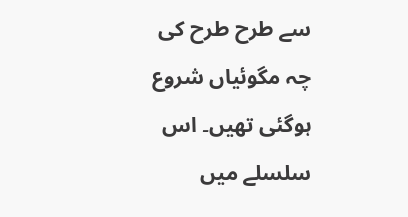سے طرح طرح کی چہ مگوئیاں شروع ہوگئی تھیں۔ اس سلسلے میں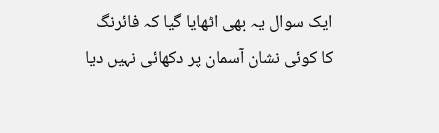ایک سوال یہ بھی اٹھایا گیا کہ فائرنگ کا کوئی نشان آسمان پر دکھائی نہیں دیا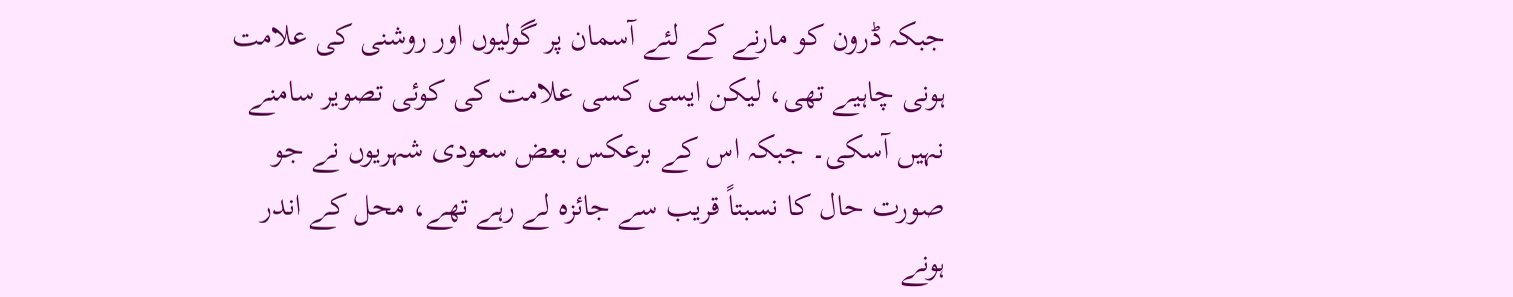جبکہ ڈرون کو مارنے کے لئے آسمان پر گولیوں اور روشنی کی علامت ہونی چاہیے تھی، لیکن ایسی کسی علامت کی کوئی تصویر سامنے نہیں آسکی۔ جبکہ اس کے برعکس بعض سعودی شہریوں نے جو صورت حال کا نسبتاً قریب سے جائزہ لے رہے تھے، محل کے اندر ہونے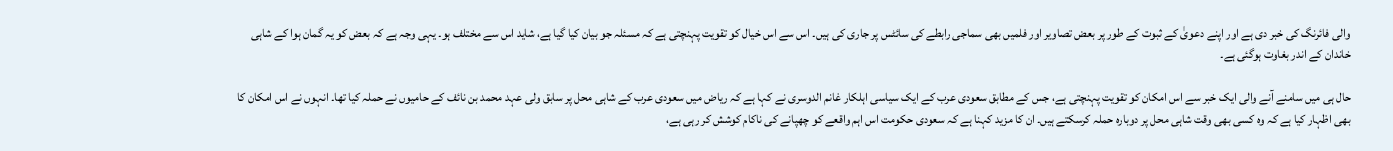والی فائرنگ کی خبر دی ہے اور اپنے دعویٰ کے ثبوت کے طور پر بعض تصاویر اور فلمیں بھی سماجی رابطے کی سائٹس پر جاری کی ہیں۔ اس سے اس خیال کو تقویت پہنچتی ہے کہ مسئلہ جو بیان کیا گیا ہے، شاید اس سے مختلف ہو۔ یہی وجہ ہے کہ بعض کو یہ گمان ہوا کے شاہی خاندان کے اندر بغاوت ہوگئی ہے۔

حال ہی میں سامنے آنے والی ایک خبر سے اس امکان کو تقویت پہنچتی ہے، جس کے مطابق سعودی عرب کے ایک سیاسی اہلکار غانم الدوسری نے کہا ہے کہ ریاض میں سعودی عرب کے شاہی محل پر سابق ولی عہد محمد بن نائف کے حامیوں نے حملہ کیا تھا۔ انہوں نے اس امکان کا بھی اظہار کیا ہے کہ وہ کسی بھی وقت شاہی محل پر دوبارہ حملہ کرسکتے ہیں۔ ان کا مزید کہنا ہے کہ سعودی حکومت اس اہم واقعے کو چھپانے کی ناکام کوشش کر رہی ہے،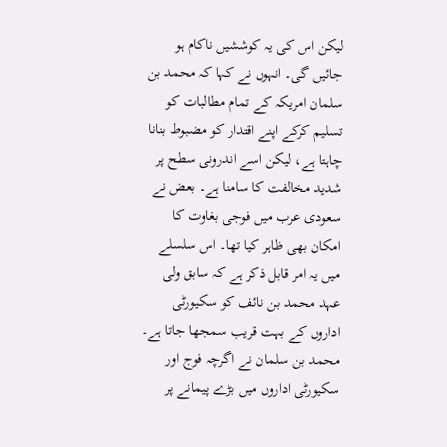لیکن اس کی یہ کوششیں ناکام ہو جائیں گی۔ انہوں نے کہا کہ محمد بن سلمان امریکہ کے تمام مطالبات کو تسلیم کرکے اپنے اقتدار کو مضبوط بنانا چاہتا ہے، لیکن اسے اندرونی سطح پر شدید مخالفت کا سامنا ہے۔ بعض نے سعودی عرب میں فوجی بغاوت کا امکان بھی ظاہر کیا تھا۔ اس سلسلے میں یہ امر قابل ذکر ہے کہ سابق ولی عہد محمد بن نائف کو سکیورٹی اداروں کے بہت قریب سمجھا جاتا ہے۔ محمد بن سلمان نے اگرچہ فوج اور سکیورٹی اداروں میں بڑے پیمانے پر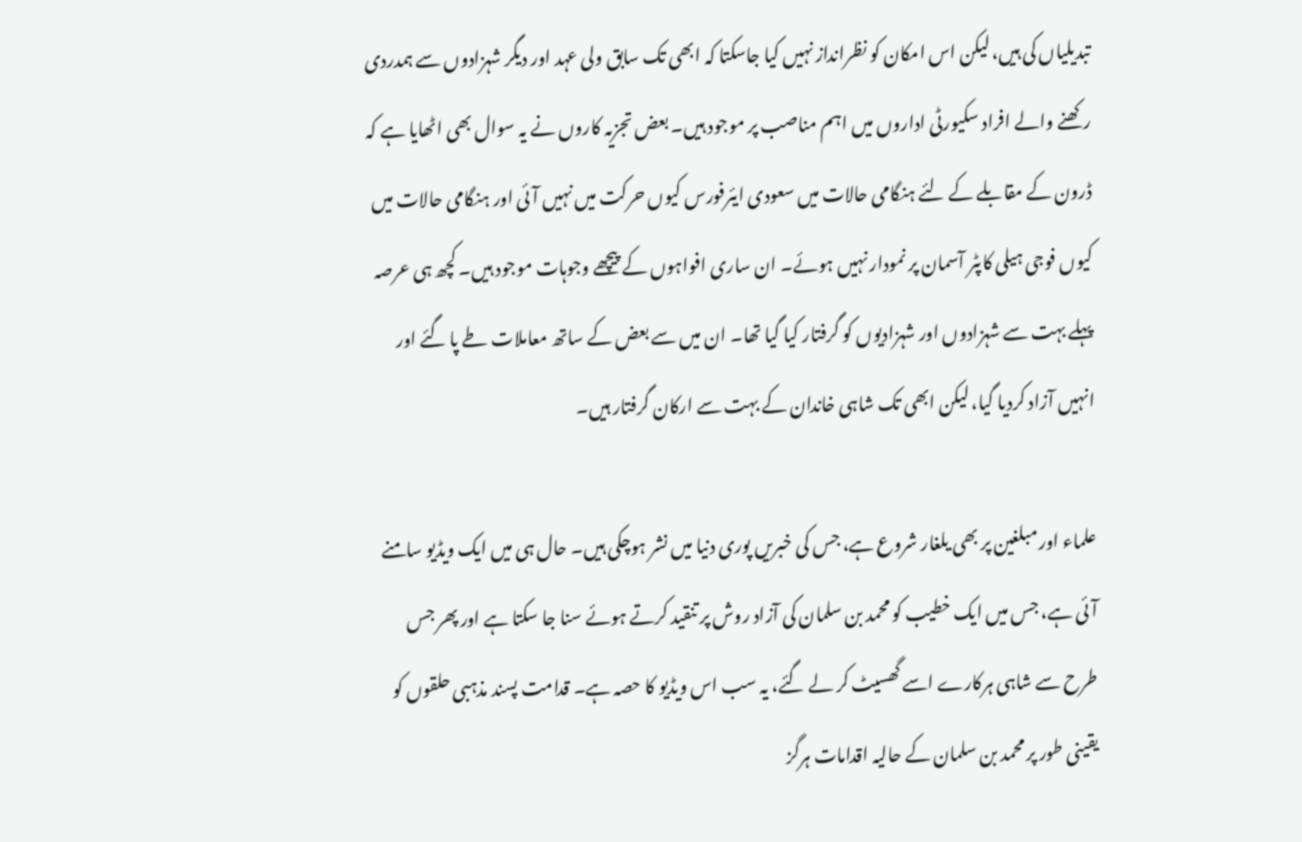تبدیلیاں کی ہیں، لیکن اس امکان کو نظرانداز نہیں کیا جاسکتا کہ ابھی تک سابق ولی عہد اور دیگر شہزادوں سے ہمدردی رکھنے والے افراد سکیورٹی اداروں میں اہم مناصب پر موجود ہیں۔ بعض تجزیہ کاروں نے یہ سوال بھی اٹھایا ہے کہ ڈرون کے مقابلے کے لئے ہنگامی حالات میں سعودی ایئرفورس کیوں حرکت میں نہیں آئی اور ہنگامی حالات میں کیوں فوجی ہیلی کاپٹر آسمان پر نمودار نہیں ہوئے۔ ان ساری افواہوں کے پیچھے وجوہات موجود ہیں۔ کچھ ہی عرصہ پہلے بہت سے شہزادوں اور شہزادیوں کو گرفتار کیا گیا تھا۔ ان میں سے بعض کے ساتھ معاملات طے پا گئے اور انہیں آزاد کردیا گیا، لیکن ابھی تک شاہی خاندان کے بہت سے ارکان گرفتار ہیں۔

علماء اور مبلغین پر بھی یلغار شروع ہے، جس کی خبریں پوری دنیا میں نشر ہوچکی ہیں۔ حال ہی میں ایک ویڈیو سامنے آئی ہے، جس میں ایک خطیب کو محمد بن سلمان کی آزاد روش پر تنقید کرتے ہوئے سنا جا سکتا ہے اور پھر جس طرح سے شاہی ہرکارے اسے گھسیٹ کر لے گئے، یہ سب اس ویڈیو کا حصہ ہے۔ قدامت پسند مذہبی حلقوں کو یقینی طور پر محمد بن سلمان کے حالیہ اقدامات ہرگز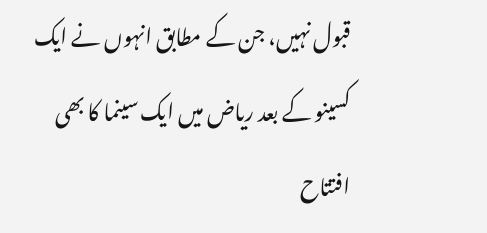قبول نہیں، جن کے مطابق انہوں نے ایک کسینو کے بعد ریاض میں ایک سینما کا بھی افتتاح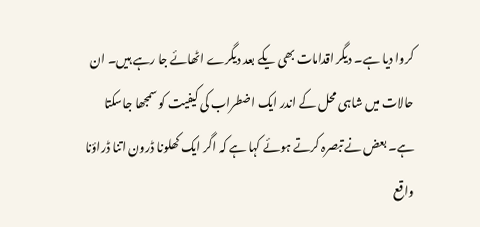کروا دیا ہے۔ دیگر اقدامات بھی یکے بعد دیگرے اٹھائے جا رہے ہیں۔ ان حالات میں شاہی محل کے اندر ایک اضطراب کی کیفیت کو سمجھا جاسکتا ہے۔ بعض نے تبصرہ کرتے ہوئے کہا ہے کہ اگر ایک کھلونا ڈرون اتنا ڈراؤنا واقع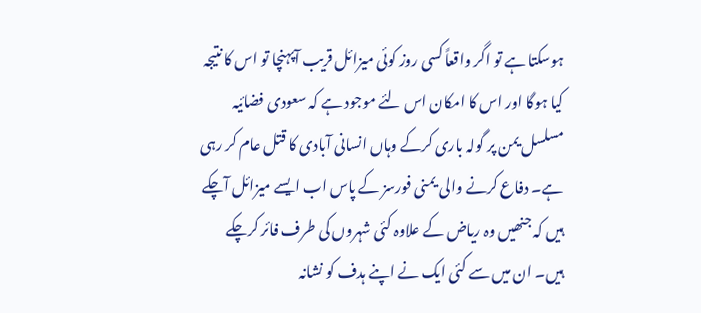ہوسکتا ہے تو اگر واقعاً کسی روز کوئی میزائل قریب آپہنچا تو اس کا نتیجہ کیا ہوگا اور اس کا امکان اس لئے موجود ہے کہ سعودی فضائیہ مسلسل یمن پر گولہ باری کرکے وہاں انسانی آبادی کا قتل عام کر رہی ہے۔ دفاع کرنے والی یمنی فورسز کے پاس اب ایسے میزائل آچکے ہیں کہ جنھیں وہ ریاض کے علاوہ کئی شہروں کی طرف فائر کرچکے ہیں۔ ان میں سے کئی ایک نے اپنے ہدف کو نشانہ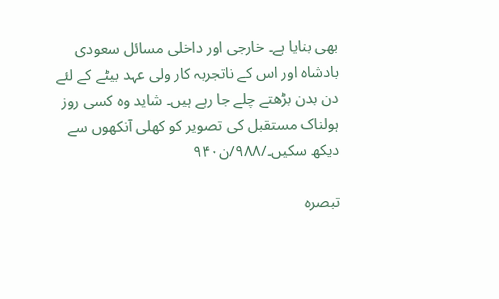بھی بنایا ہے۔ خارجی اور داخلی مسائل سعودی بادشاہ اور اس کے ناتجربہ کار ولی عہد بیٹے کے لئے دن بدن بڑھتے چلے جا رہے ہیں۔ شاید وہ کسی روز ہولناک مستقبل کی تصویر کو کھلی آنکھوں سے دیکھ سکیں۔/۹۸۸/ن۹۴۰

تبصرہ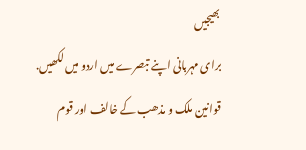بھیجیں
برای مہربانی اپنے تبصرے میں اردو میں لکھیں.
قوانین ملک و مذھب کے خالف اور قوم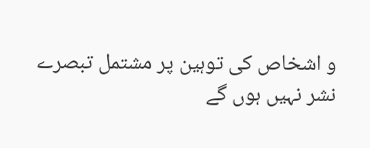و اشخاص کی توہین پر مشتمل تبصرے نشر نہیں ہوں گے